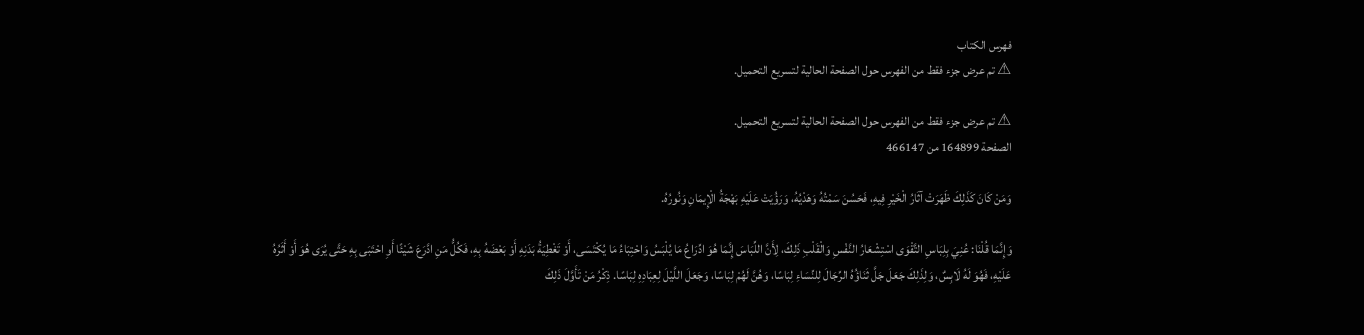فهرس الكتاب
⚠ تم عرض جزء فقط من الفهرس حول الصفحة الحالية لتسريع التحميل.

⚠ تم عرض جزء فقط من الفهرس حول الصفحة الحالية لتسريع التحميل.
الصفحة 164899 من 466147

وَمَنْ كَانَ كَذَلِكَ ظَهَرَتْ آثَارُ الْخَيْرِ فِيهِ، فَحَسُنَ سَمْتُهُ وَهَدْيُهُ، وَرَؤُيَتْ عَلَيْهِ بَهْجَةُ الْإِيمَانِ وَنُورُهُ.

وَإِنَّمَا قُلْنَا: عُنِيَ بِلِبَاسِ التَّقْوَى اسْتِشْعَارُ النَّفْسِ وَالْقَلْبِ ذَلِكَ، لِأَنَّ اللِّبَاسَ إِنَّمَا هُوَ ادِّرَاعُ مَا يُلْبَسُ وَاحْتِبَاءُ مَا يُكْتَسَى، أَوْ تَغْطِيَةُ بَدَنِهِ أَوْ بَعْضَهُ بِهِ، فَكُلُّ مَنِ ادَّرَعَ شَيْئًا أَوِ احْتَبَى بِهِ حَتَّى يُرَى هُوَ أَوْ أَثَرُهُ عَلَيْهِ، فَهُوَ لَهُ لَابِسٌ، وَلِذَلِكَ جَعَلَ جَلَّ ثَنَاؤُهُ الرِّجَالَ لِلنِّسَاءِ لِبَاسًا، وَهُنَّ لَهُمْ لِبَاسًا، وَجَعَلَ اللَّيْلَ لِعِبَادِهِ لِبَاسًا. ذِكْرُ مَنْ تَأَوَّلَ ذَلِكَ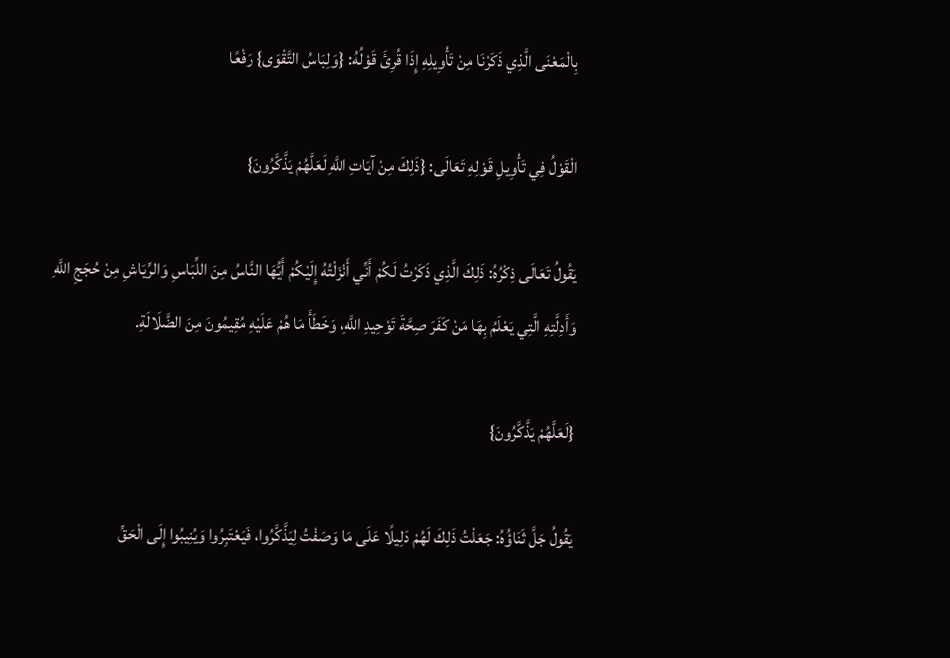بِالْمَعْنَى الَّذِي ذَكَرْنَا مِنْ تَأْوِيلِهِ إِذَا قُرِئَ قَوْلُهُ: {وَلِبَاسُ التَّقْوَى} رَفْعًا

الْقَوْلُ فِي تَأْوِيلِ قَوْلِهِ تَعَالَى: {ذَلِكَ مِنْ آيَاتِ اللَّهِ لَعَلَّهُمْ يَذَّكَّرُونَ}

يَقُولُ تَعَالَى ذِكْرُهُ: ذَلِكَ الَّذِي ذَكَرْتُ لَكُمْ أَنِّي أَنْزَلْتُهُ إِلَيْكُمْ أَيُّهَا النَّاسُ مِنَ اللِّبَاسِ وَالرِّيَاشِ مِنْ حُجَجِ اللَّهِ وَأَدِلَّتِهِ الَّتِي يَعْلَمُ بِهَا مَنْ كَفَرَ صِحَّةَ تَوْحِيدِ اللَّهِ، وَخَطَأَ مَا هُمْ عَلَيْهِ مُقِيمُونَ مِنَ الضَّلَالَةِ.

{لَعَلَّهُمْ يَذَّكَّرُونَ}

يَقُولُ جَلَّ ثَنَاؤُهُ: جَعَلْتُ ذَلِكَ لَهُمْ دَلِيلًا عَلَى مَا وَصَفْتُ لِيَذَّكَّرُوا، فَيَعْتَبِرُوا وَيُنِيبُوا إِلَى الْحَقِّ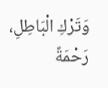وَتَرْكِ الْبَاطِلِ، رَحْمَةً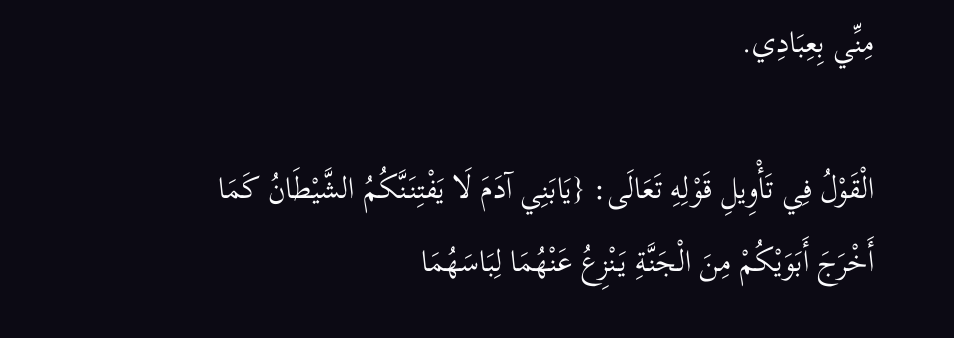مِنِّي بِعِبَادِي.

الْقَوْلُ فِي تَأْوِيلِ قَوْلِهِ تَعَالَى: {يَابَنِي آدَمَ لَا يَفْتِنَنَّكُمُ الشَّيْطَانُ كَمَا أَخْرَجَ أَبَوَيْكُمْ مِنَ الْجَنَّةِ يَنْزِعُ عَنْهُمَا لِبَاسَهُمَا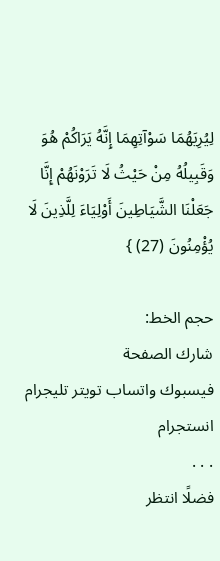لِيُرِيَهُمَا سَوْآتِهِمَا إِنَّهُ يَرَاكُمْ هُوَ وَقَبِيلُهُ مِنْ حَيْثُ لَا تَرَوْنَهُمْ إِنَّا جَعَلْنَا الشَّيَاطِينَ أَوْلِيَاءَ لِلَّذِينَ لَا يُؤْمِنُونَ (27) }

حجم الخط:
شارك الصفحة
فيسبوك واتساب تويتر تليجرام انستجرام
. . .
فضلًا انتظر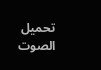تحميل الصوت